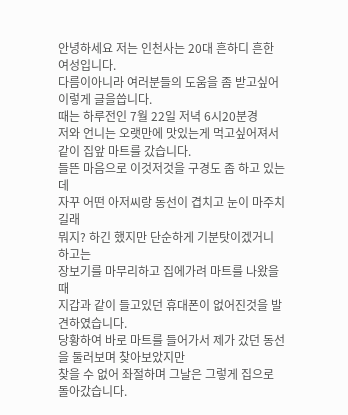안녕하세요 저는 인천사는 20대 흔하디 흔한 여성입니다.
다름이아니라 여러분들의 도움을 좀 받고싶어 이렇게 글을씁니다.
때는 하루전인 7월 22일 저녁 6시20분경
저와 언니는 오랫만에 맛있는게 먹고싶어져서 같이 집앞 마트를 갔습니다.
들뜬 마음으로 이것저것을 구경도 좀 하고 있는데
자꾸 어떤 아저씨랑 동선이 겹치고 눈이 마주치길래
뭐지? 하긴 했지만 단순하게 기분탓이겠거니 하고는
장보기를 마무리하고 집에가려 마트를 나왔을 때
지갑과 같이 들고있던 휴대폰이 없어진것을 발견하였습니다.
당황하여 바로 마트를 들어가서 제가 갔던 동선을 둘러보며 찾아보았지만
찾을 수 없어 좌절하며 그날은 그렇게 집으로 돌아갔습니다.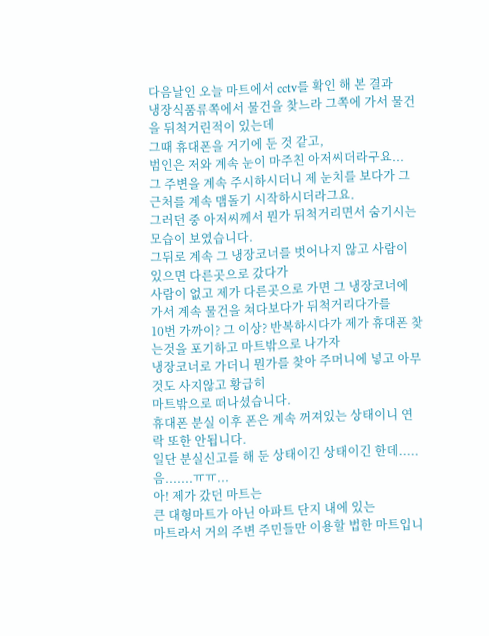다음날인 오늘 마트에서 cctv를 확인 해 본 결과
냉장식품류쪽에서 물건을 찾느라 그쪽에 가서 물건을 뒤척거린적이 있는데
그때 휴대폰을 거기에 둔 것 같고,
범인은 저와 계속 눈이 마주친 아저씨더라구요...
그 주변을 계속 주시하시더니 제 눈치를 보다가 그 근처를 계속 맴돌기 시작하시더라그요.
그러던 중 아저씨께서 뭔가 뒤척거리면서 숨기시는 모습이 보였습니다.
그뒤로 계속 그 냉장코너를 벗어나지 않고 사람이 있으면 다른곳으로 갔다가
사람이 없고 제가 다른곳으로 가면 그 냉장코너에 가서 계속 물건을 쳐다보다가 뒤척거리다가를
10번 가까이? 그 이상? 반복하시다가 제가 휴대폰 찾는것을 포기하고 마트밖으로 나가자
냉장코너로 가더니 뭔가를 찾아 주머니에 넣고 아무것도 사지않고 황급히
마트밖으로 떠나셨습니다.
휴대폰 분실 이후 폰은 계속 꺼져있는 상태이니 연락 또한 안됩니다.
일단 분실신고를 해 둔 상태이긴 상태이긴 한데..... 음.......ㅠㅠ...
아! 제가 갔던 마트는
큰 대형마트가 아닌 아파트 단지 내에 있는
마트라서 거의 주변 주민들만 이용할 법한 마트입니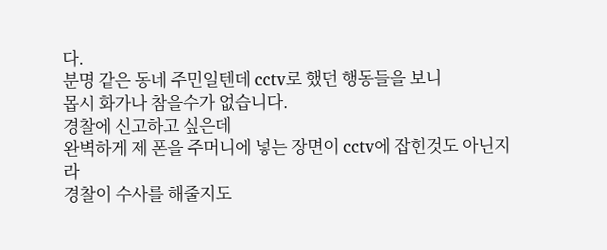다.
분명 같은 동네 주민일텐데 cctv로 했던 행동들을 보니
몹시 화가나 참을수가 없습니다.
경찰에 신고하고 싶은데
완벽하게 제 폰을 주머니에 넣는 장면이 cctv에 잡힌것도 아닌지라
경찰이 수사를 해줄지도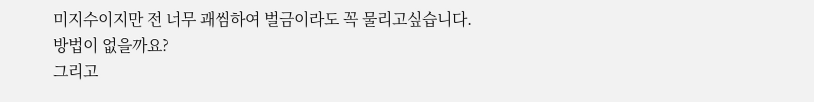미지수이지만 전 너무 괘씸하여 벌금이라도 꼭 물리고싶습니다.
방법이 없을까요?
그리고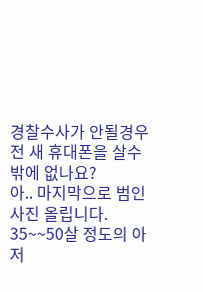경찰수사가 안될경우 전 새 휴대폰을 살수밖에 없나요?
아.. 마지막으로 범인 사진 올립니다.
35~~50살 정도의 아저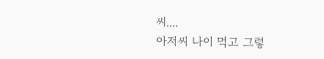씨....
아저씨 나이 먹고 그렇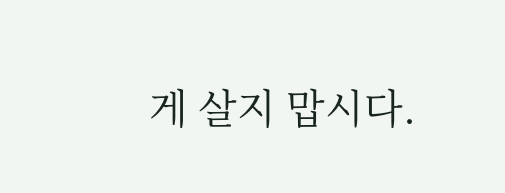게 살지 맙시다.